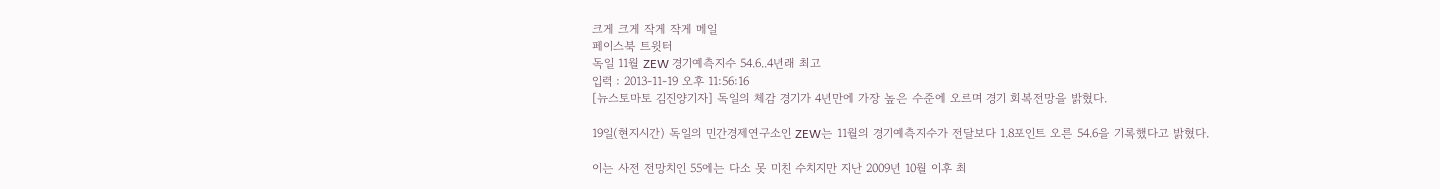크게 크게 작게 작게 메일
페이스북 트윗터
독일 11월 ZEW 경기예측지수 54.6..4년래 최고
입력 : 2013-11-19 오후 11:56:16
[뉴스토마토 김진양기자] 독일의 체감 경기가 4년만에 가장 높은 수준에 오르며 경기 회복전망을 밝혔다.

19일(현지시간) 독일의 민간경제연구소인 ZEW는 11월의 경기예측지수가 전달보다 1.8포인트 오른 54.6을 기록했다고 밝혔다.

이는 사전 전망치인 55에는 다소 못 미친 수치지만 지난 2009년 10월 이후 최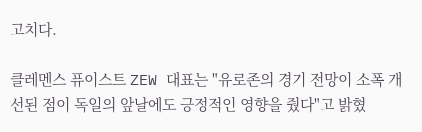고치다.

클레멘스 퓨이스트 ZEW 대표는 "유로존의 경기 전망이 소폭 개선된 점이 독일의 앞날에도 긍정적인 영향을 줬다"고 밝혔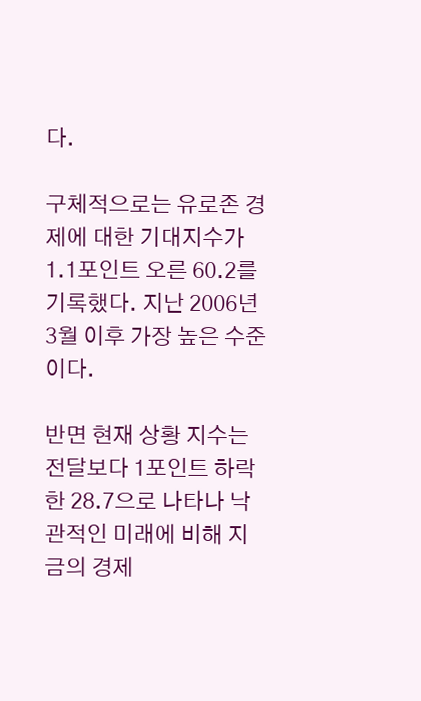다.

구체적으로는 유로존 경제에 대한 기대지수가 1.1포인트 오른 60.2를 기록했다. 지난 2006년 3월 이후 가장 높은 수준이다.

반면 현재 상황 지수는 전달보다 1포인트 하락한 28.7으로 나타나 낙관적인 미래에 비해 지금의 경제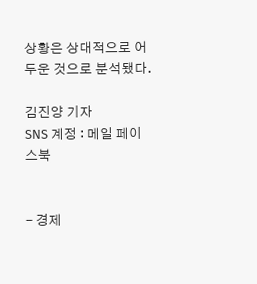상황은 상대적으로 어두운 것으로 분석됐다.

김진양 기자
SNS 계정 : 메일 페이스북


- 경제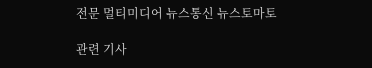전문 멀티미디어 뉴스통신 뉴스토마토

관련 기사